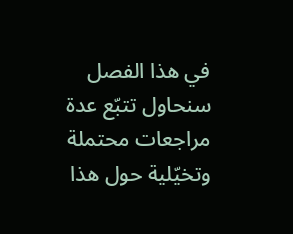في هذا الفصل سنحاول تتبّع عدة مراجعات محتملة وتخيّلية حول هذا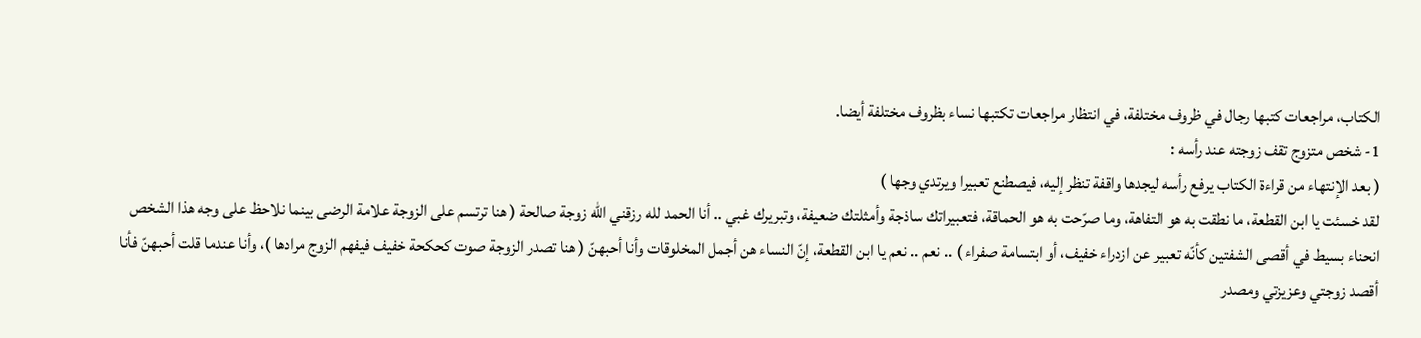الكتاب، مراجعات كتبها رجال في ظروف مختلفة، في انتظار مراجعات تكتبها نساء بظروف مختلفة أيضا.
1- شخص متزوج تقف زوجته عند رأسه :
( بعد الإنتهاء من قراءة الكتاب يرفع رأسه ليجدها واقفة تنظر إليه، فيصطنع تعبيرا ويرتدي وجها )
لقد خسئت يا ابن القطعة، ما نطقت به هو التفاهة، وما صرّحت به هو الحماقة، فتعبيراتك ساذجة وأمثلتك ضعيفة، وتبريرك غبي .. أنا الحمد لله رزقني الله زوجة صالحة ( هنا ترتسم على الزوجة علامة الرضى بينما نلاحظ على وجه هذا الشخص انحناء بسيط في أقصى الشفتين كأنّه تعبير عن ازدراء خفيف، أو ابتسامة صفراء ) .. نعم .. نعم يا ابن القطعة، إنّ النساء هن أجمل المخلوقات وأنا أحبهنّ ( هنا تصدر الزوجة صوت كحكحة خفيف فيفهم الزوج مرادها )، وأنا عندما قلت أحبهنّ فأنا أقصد زوجتي وعزيزتي ومصدر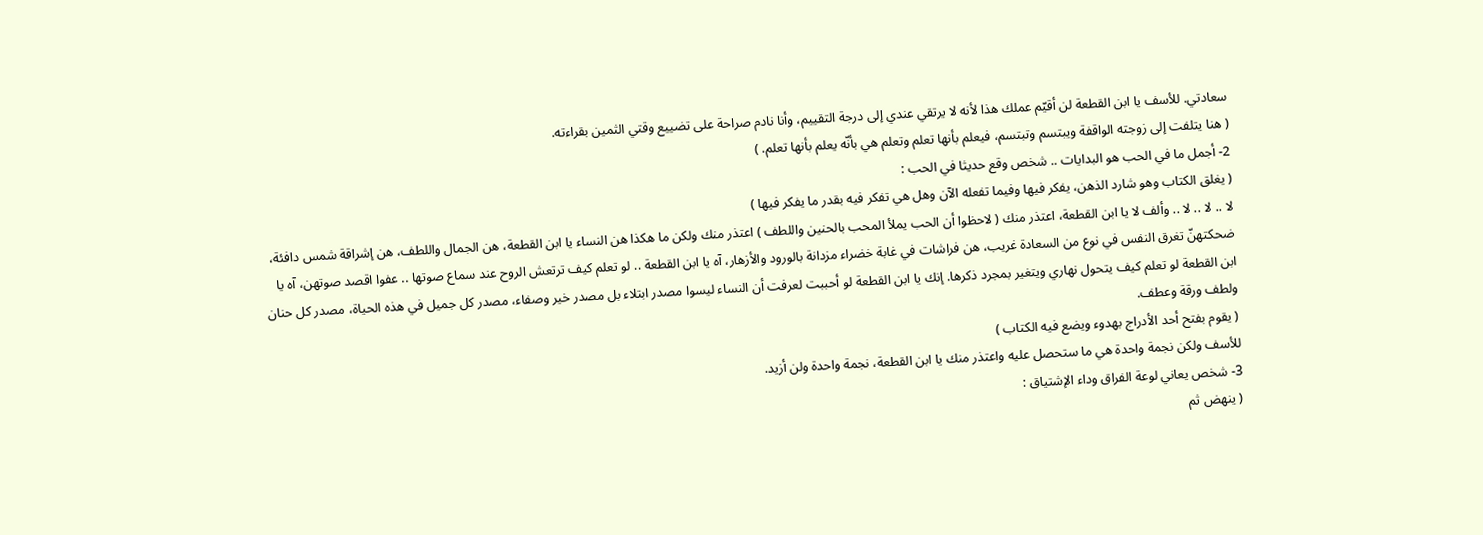سعادتي. للأسف يا ابن القطعة لن أقيّم عملك هذا لأنه لا يرتقي عندي إلى درجة التقييم، وأنا نادم صراحة على تضييع وقتي الثمين بقراءته.
( هنا يتلفت إلى زوجته الواقفة ويبتسم وتبتسم، فيعلم بأنها تعلم وتعلم هي بأنّه يعلم بأنها تعلم. )
2- أجمل ما في الحب هو البدايات .. شخص وقع حديثا في الحب :
( يغلق الكتاب وهو شارد الذهن، يفكر فيها وفيما تفعله الآن وهل هي تفكر فيه بقدر ما يفكر فيها )
لا .. لا .. لا .. وألف لا يا ابن القطعة، اعتذر منك ( لاحظوا أن الحب يملأ المحب بالحنين واللطف ) اعتذر منك ولكن ما هكذا هن النساء يا ابن القطعة، هن الجمال واللطف، هن إشراقة شمس دافئة، ضحكتهنّ تغرق النفس في نوع من السعادة غريب، هن فراشات في غابة خضراء مزدانة بالورود والأزهار، آه يا ابن القطعة .. لو تعلم كيف ترتعش الروح عند سماع صوتها .. عفوا اقصد صوتهن، آه يا ابن القطعة لو تعلم كيف يتحول نهاري ويتغير بمجرد ذكرها. إنك يا ابن القطعة لو أحببت لعرفت أن النساء ليسوا مصدر ابتلاء بل مصدر خير وصفاء، مصدر كل جميل في هذه الحياة، مصدر كل حنان ولطف ورقة وعطف.
( يقوم بفتح أحد الأدراج بهدوء ويضع فيه الكتاب )
للأسف ولكن نجمة واحدة هي ما ستحصل عليه واعتذر منك يا ابن القطعة، نجمة واحدة ولن أزيد.
3- شخص يعاني لوعة الفراق وداء الإشتياق :
( ينهض ثم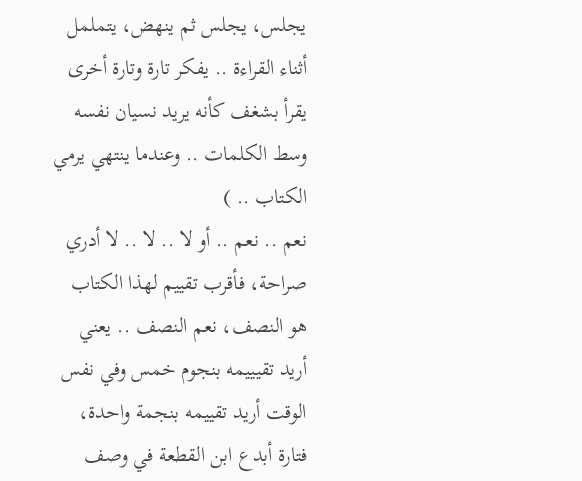يجلس، يجلس ثم ينهض، يتململ أثناء القراءة .. يفكر تارة وتارة أخرى يقرأ بشغف كأنه يريد نسيان نفسه وسط الكلمات .. وعندما ينتهي يرمي الكتاب .. )
نعم .. نعم .. أو لا .. لا .. لا أدري صراحة، فأقرب تقييم لهذا الكتاب هو النصف، نعم النصف .. يعني أريد تقيييمه بنجوم خمس وفي نفس الوقت أريد تقييمه بنجمة واحدة، فتارة أبدع ابن القطعة في وصف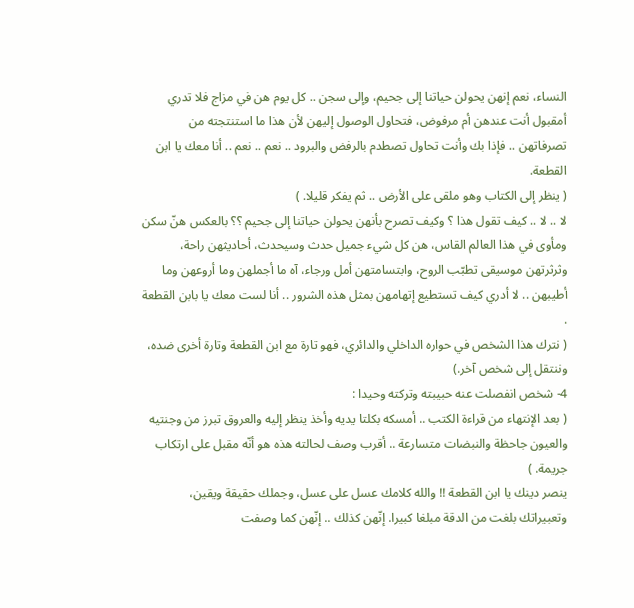النساء، نعم إنهن يحولن حياتنا إلى جحيم، وإلى سجن .. كل يوم هن في مزاج فلا تدري أمقبول أنت عندهن أم مرفوض، فتحاول الوصول إليهن لأن هذا ما استنتجته من تصرفاتهن .. فإذا بك وأنت تحاول تصطدم بالرفض والبرود .. نعم .. نعم .. أنا معك يا ابن القطعة.
( ينظر إلى الكتاب وهو ملقى على الأرض .. ثم يفكر قليلا. )
لا .. لا .. كيف تقول هذا ؟ وكيف تصرح بأنهن يحولن حياتنا إلى جحيم ؟؟ بالعكس هنّ سكن ومأوى في هذا العالم القاس، هن كل شيء جميل حدث وسيحدث، أحاديثهن راحة، وثرثرتهن موسيقى تطبّب الروح، وابتسامتهن أمل ورجاء، آه ما أجملهن وما أروعهن وما أطيبهن .. لا أدري كيف تستطيع إتهامهن بمثل هذه الشرور .. أنا لست معك يا بابن القطعة .
( نترك هذا الشخص في حواره الداخلي والدائري، فهو تارة مع ابن القطعة وتارة أخرى ضده، وننتقل إلى شخص آخر.)
4- شخص انفصلت عنه حبيبته وتركته وحيدا :
( بعد الإنتهاء من قراءة الكتب .. أمسكه بكلتا يديه وأخذ ينظر إليه والعروق تبرز من وجنتيه والعيون جاحظة والنبضات متسارعة .. أقرب وصف لحالته هذه هو أنّه مقبل على ارتكاب جريمة. )
ينصر دينك يا ابن القطعة !! والله كلامك عسل على عسل، وجملك حقيقة ويقين، وتعبيراتك بلغت من الدقة مبلغا كبيرا. إنّهن كذلك .. إنّهن كما وصفت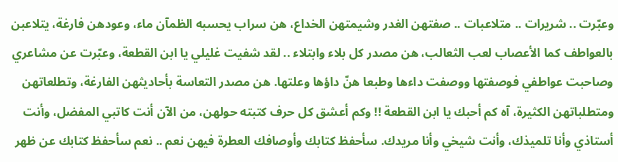وعبّرت .. شريرات .. متلاعبات .. صفتهن الغدر وشيمتهن الخداع، هن سراب يحسبه الظمآن ماء، وعودهن فارغة، يتلاعبن بالعواطف كما الأعصاب لعب الثعالب، هن مصدر كل بلاء وابتلاء .. لقد شفيت غليلي يا ابن القطعة، وعبّرت عن مشاعري وصاحبت عواطفي فوصفتها ووصفت داءها وطبعا هنّ داؤها وعلتها. هن مصدر التعاسة بأحاديثهن الفارغة، وتطلعاتهن ومتطلباتهن الكثيرة، آه كم أحبك يا ابن القطعة !! وكم أعشق كل حرف كتبته حولهن، من الآن أنت كاتبي المفضل، وأنت أستاذي وأنا تلميذك، وأنت شيخي وأنا مريدك. سأحفظ كتابك وأوصافك العطرة فيهن نعم .. نعم سأحفظ كتابك عن ظهر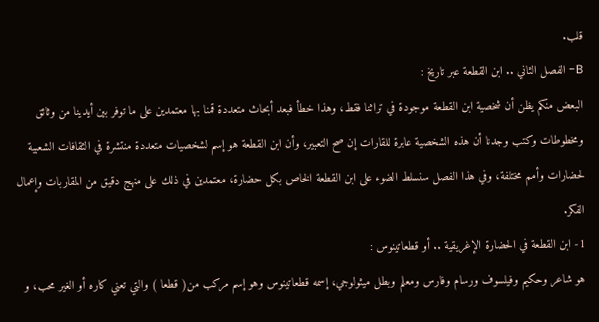قلب.
B- الفصل الثاني .. ابن القطعة عبر تاريخ :
البعض منكم يظن أن شخصية ابن القطعة موجودة في تراثنا فقط، وهذا خطأ فبعد أبحاث متعددة قمنا بها معتمدين على ما توفر بين أيدينا من وثائق ومخطوطات وكتب وجدنا أن هذه الشخصية عابرة للقارات إن صح التعبير، وأن ابن القطعة هو إسم لشخصيات متعددة منتشرة في الثقافات الشعبية لحضارات وأمم مختلفة، وفي هذا الفصل سنسلط الضوء على ابن القطعة الخاص بكل حضارة، معتمدين في ذلك على منهج دقيق من المقاربات وإعمال الفكر.
1- ابن القطعة في الحضارة الإغريقية .. أو قطعاتينوس :
هو شاعر وحكيم وفيلسوف ورسام وفارس ومعلم وبطل ميثولوجي، إسمه قطعاتينوس وهو إسم مركب من( قطعا ) والتي تعني كاره أو الغير محب، و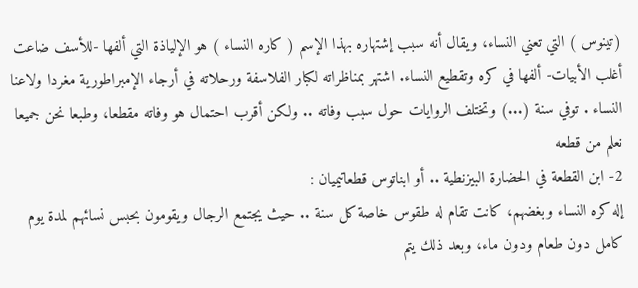(تينوس ) التي تعني النساء، ويقال أنه سبب إشتهاره بهذا الإسم ( كاره النساء ) هو الإلياذة التي ألفها -للأسف ضاعت أغلب الأبيات- ألفها في كره وتقطيع النساء. اشتهر بمناظراته لكبار الفلاسفة ورحلاته في أرجاء الإمبراطورية مغردا ولاعنا النساء . توفي سنة (...) وتختلف الروايات حول سبب وفاته .. ولكن أقرب احتمال هو وفاته مقطعا، وطبعا نحن جميعا نعلم من قطعه
2- ابن القطعة في الحضارة البيزنطية .. أو ابناتوس قطعاتيميان :
إله كره النساء وبغضهم، كانت تقام له طقوس خاصة كل سنة .. حيث يجتمع الرجال ويقومون بحبس نسائهم لمدة يوم كامل دون طعام ودون ماء، وبعد ذلك يتم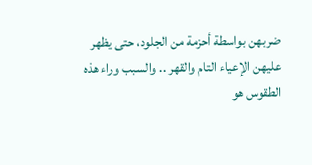ضربهن بواسطة أحزمة من الجلود، حتى يظهر عليهن الإعياء التام والقهر .. والسبب وراء هذه الطقوس هو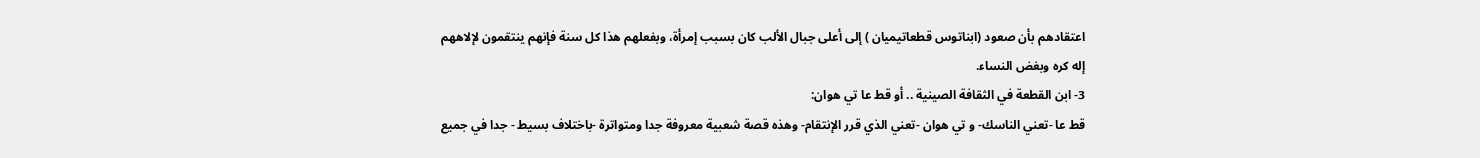اعتقادهم بأن صعود (ابناتوس قطعاتيميان ) إلى أعلى جبال الألب كان بسبب إمرأة، وبفعلهم هذا كل سنة فإنهم ينتقمون لإلاههم إله كره وبغض النساء.
3- ابن القطعة في الثقافة الصينية .. أو قط عا تي هوان:
قط عا -تعني الناسك- و تي هوان -تعني الذي قرر الإنتقام- وهذه قصة شعبية معروفة جدا ومتواترة -باختلاف بسيط - جدا في جميع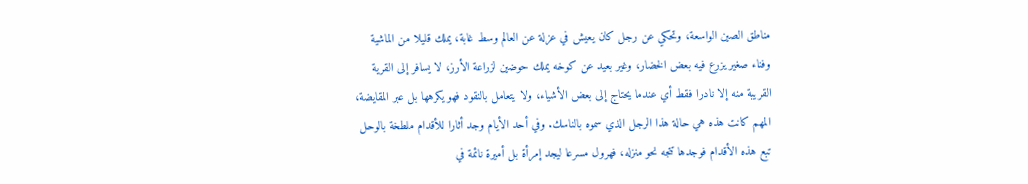مناطق الصين الواسعة، وتحكي عن رجل كان يعيش في عزلة عن العالم وسط غابة، يملك قليلا من الماشية وفناء صغير يزرع فيه بعض الخضار، وغير بعيد عن كوخه يملك حوضين لزراعة الأرز، لا يسافر إلى القرية القريبة منه إلا نادرا فقط أي عندما يحتاج إلى بعض الأشياء، ولا يتعامل بالنقود فهو يكرهها بل عبر المقايضة، المهم كانت هذه هي حالة هذا الرجل الذي سموه بالناسك. وفي أحد الأيام وجد أثارا للأقدام ملطخة بالوحل تبع هذه الأقدام فوجدها تتجه نحو منزله، فهرول مسرعا ليجد إمرأة بل أميرة نائمة في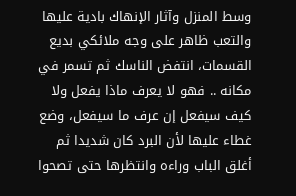وسط المنزل وآثار الإنهاك بادية عليها والتعب ظاهر على وجه ملائكي بديع القسمات، انتفض الناسك ثم تسمر في مكانه .. فهو لا يعرف ماذا يفعل ولا كيف سيفعل إن عرف ما سيفعل، وضع غطاء عليها لأن البرد كان شديدا ثم أغلق الباب وراءه وانتظرها حتى تصحوا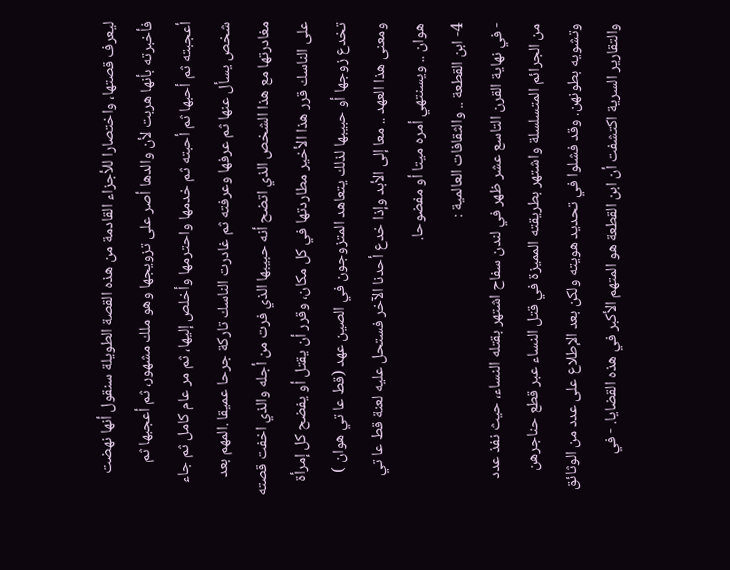ليعرف قصتها، واختصارا للأجزاء القادمة من هذه القصة الطويلة سنقول أنها نهضت فأخبرته بأنها هربت لأن والدها أصر على تزويجها وهو ملك مشهور، ثم أعجبها ثم أعجبته ثم أحبها ثم أحبته ثم خدمها واحترمها وأخلص إليها، ثم مر عام كامل ثم جاء شخص يسأل عنها ثم عرفها وعرفته ثم غادرت الناسك تاركة جرحا عميقا .المهم بعد مغادرتها مع هذا الشخص الذي اتضح أنه حبيبها الذي فرت من أجله والذي اخفت قصته على الناسك قرر هذا الأخير مطاردتها في كل مكان، وقرر أن يقتل أو يفضح كل إمرأة تخدع زوجها أو حبيبها لذلك يتعاهد المتزوجون في الصين عهد (قط عا تي هوان ) ومعنى هذا العهد .. معا إلى الأبد وإذا خدع أحدنا الآخر فستحل عليه لعنة قط عا تي هوان .. ويسنتهي أمره ميتا أو مفضوحا.
4- ابن القطعة .. والثقافات العالمية :
- في نهاية القرن التاسع عشر ظهر في لندن سفاح اشتهر بقتله النساء، حيث نفذ عدد من الجرائم المتسلسلة واشتهر بطريقته المميزة في قتل النساء عبر قطع حناجرهن وتشويه بطونهن. وقد فشلوا في تحديد هويته ولكن بعد الإطلاع على عدد من الوثائق والتقارير السرية اكتشفت أن ابن القطعة هو المتهم الأكبر في هذه القضايا. - في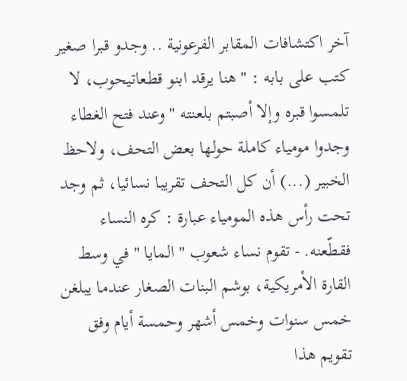آخر اكتشافات المقابر الفرعونية .. وجدو قبرا صغير كتب على بابه : " هنا يرقد ابنو قطعاتيحوب، لا تلمسوا قبره وإلا أصبتم بلعنته " وعند فتح الغطاء وجدوا مومياء كاملة حولها بعض التحف، ولاحظ الخبير (...) أن كل التحف تقريبا نسائيا، ثم وجد تحت رأس هذه المومياء عبارة : كره النساء فقطّعنه. - تقوم نساء شعوب " المايا " في وسط القارة الأمريكية، بوشم البنات الصغار عندما يبلغن خمس سنوات وخمس أشهر وحمسة أيام وفق تقويم هذا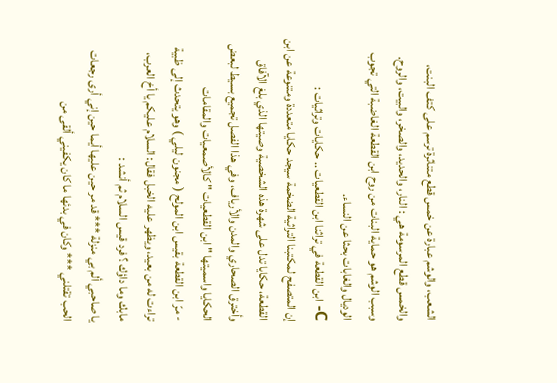الشعب، والوشم عبارة عن خمس قطع متناثرة ترسم على كتف البنت، والخمس قطع المرسومة هي : النار، والحديد، والصخر، والبيت، والروح. وسبب الوشم هو حماية البنات من روح ابن القطعة الغاضبة التي تجوب الوديال والغابات بحثا عن النساء.
C- ابن القطعة في تراثنا ابن القطعيات .. حكايات وتراثيات :
إن المتصفح لمكتبنا التراثية الضخمة سيجد حكايا متعددة ومتنوعة عن ابن القطعة، حكايا تدل على شهرة هذه الشخصية وصيتها الذي بلغ الآفاق وأخترق الصحاري والمدن والأرياف، وفي هذا الفصل تجميع بسيط لبعض الحكايا واسميتها " ابن القطعيات " كالأصمعيات والمقامات
- مرّ ابن القطعة بقيس ابن المولح ( مجنون ليلي ) وهو يتحدث إلى ظبية تراءت له من بعيد، ويظهر عليه الخبل فقال: السلام عليكم يا أخ العرب، مابك وما داؤك ؟ فرد قيس السلام ثم أنشد :
يا صاحبي ألم بي منزلة *** قد مر حين عليها أيما حين إني أرى رجعات الحب تقتلني *** وكان في بدئها ما كان يكفيني ألقى من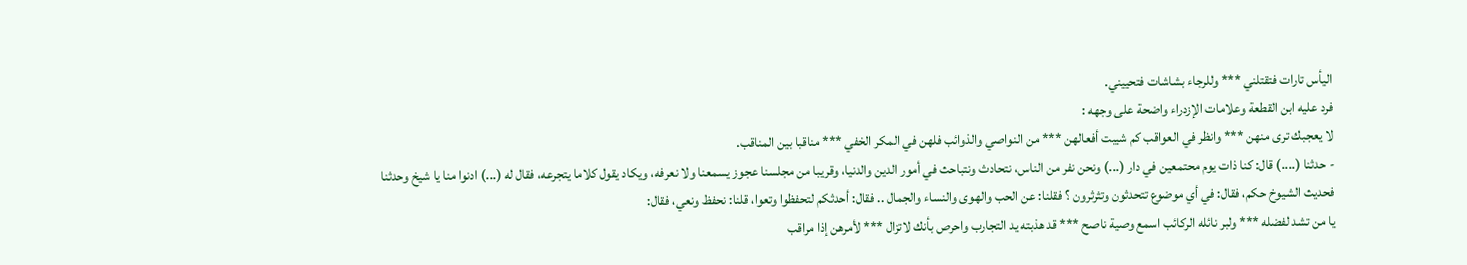اليأس تارات فتقتلني *** وللرجاء بشاشات فتحييني.
فرد عليه ابن القطعة وعلامات الإزدراء واضحة على وجهه :
لا يعجبك ترى منهن *** وانظر في العواقب كم شيبت أفعالهن *** من النواصي والذوائب فلهن في المكر الخفي *** مناقبا بين المناقب.
- حدثنا (....) قال: كنا ذات يوم محتمعين في دار (...) ونحن نفر من الناس، نتحادث ونتباحث في أمور الدين والدنيا، وقريبا من مجلسنا عجوز يسمعنا ولا نعرفه، ويكاد يقول كلاما يتجرعه، فقال له (...) ادنوا منا يا شيخ وحدثنا فحديث الشيوخ حكم، فقال: في أي موضوع تتحدثون وتثرثرون ؟ فقلنا: عن الحب والهوى والنساء والجمال .. فقال: أحدثكم لتحفظوا وتعوا، قلنا: نحفظ ونعي، فقال:
يا من تشد لفضله *** ولبر نائله الركائب اسمع وصية ناصح *** قد هذبته يد التجارب واحرص بأنك لاتزال *** لأمرهن إذا مراقب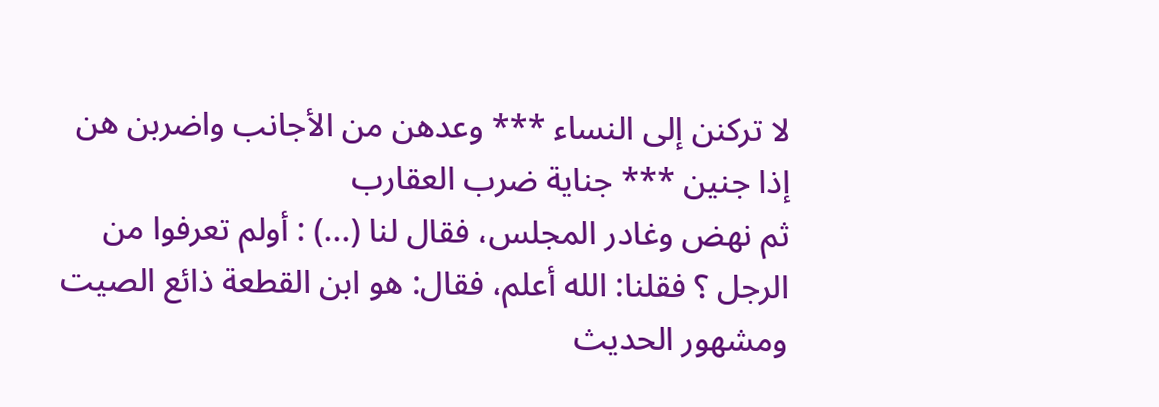لا تركنن إلى النساء *** وعدهن من الأجانب واضربن هن إذا جنين *** جناية ضرب العقارب
ثم نهض وغادر المجلس، فقال لنا (...) : أولم تعرفوا من الرجل ؟ فقلنا: الله أعلم، فقال: هو ابن القطعة ذائع الصيت ومشهور الحديث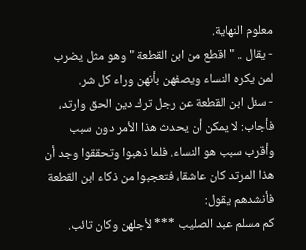معلوم النهاية.
- يقال .. " اقطع من ابن القطعة " وهو مثل يضرب لمن يكره النساء ويصفهن بأنهن وراء كل شر.
- سئل ابن القطعة عن رجل ترك دين الحق وارتد، فأجاب: لا يمكن أن يحدث هذا الأمر دون سبب وأقرب سبب هو النساء. فلما ذهبوا وتحققوا وجد أن هذا المرتد كان عاشقا، فتعجبوا من ذكاء ابن القطعة فأنشدهم يقول:
كم مسلم عبد الصليب *** لأجلهن وكان تائب.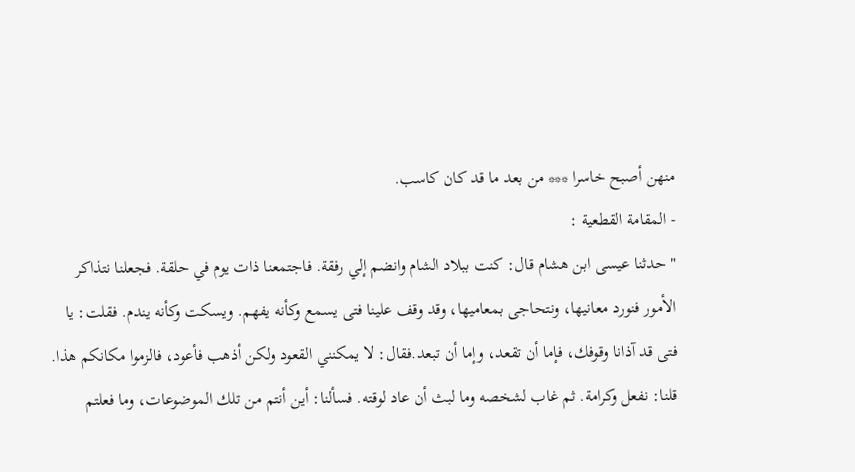منهن أصبح خاسرا *** من بعد ما قد كان كاسب.
- المقامة القطعية :
" حدثنا عيسى ابن هشام قال: كنت ببلاد الشام وانضم إلي رفقة. فاجتمعنا ذات يوم في حلقة. فجعلنا نتذاكر الأمور فنورد معانيها، ونتحاجى بمعاميها، وقد وقف علينا فتى يسمع وكأنه يفهم. ويسكت وكأنه يندم. فقلت: يا فتى قد آذانا وقوفك، فإما أن تقعد، وإما أن تبعد.فقال: لا يمكنني القعود ولكن أذهب فأعود، فالزموا مكانكم هذا. قلنا: نفعل وكرامة. ثم غاب لشخصه وما لبث أن عاد لوقته. فسألنا: أين أنتم من تلك الموضوعات، وما فعلتم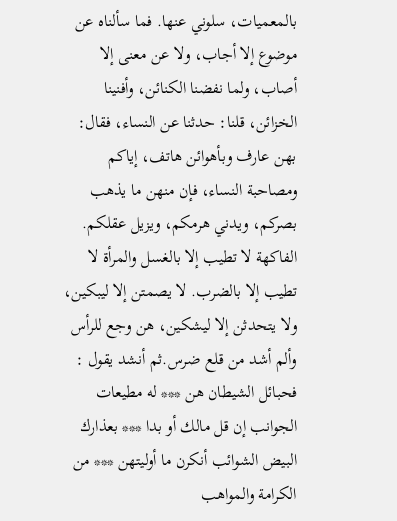بالمعميات، سلوني عنها. فما سألناه عن موضوع إلا أجاب، ولا عن معنى إلا أصاب، ولما نفضنا الكنائن، وأفنينا الخزائن، قلنا: حدثنا عن النساء، فقال: بهن عارف وبأهوائن هاتف، إياكم ومصاحبة النساء، فإن منهن ما يذهب بصركم، ويدني هرمكم، ويزيل عقلكم. الفاكهة لا تطيب إلا بالغسل والمرأة لا تطيب إلا بالضرب. لا يصمتن إلا ليبكين، ولا يتحدثن إلا ليشكين، هن وجع للرأس وألم أشد من قلع ضرس.ثم أنشد يقول :
فحبائل الشيطان هن *** له مطيعات الجوانب إن قل مالك أو بدا *** بعذارك البيض الشوائب أنكرن ما أوليتهن *** من الكرامة والمواهب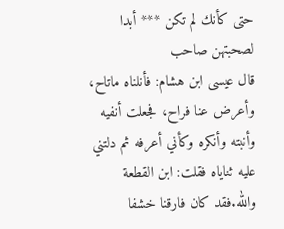حتى كأنك لم تكن *** أبدا لصحبتهن صاحب
قال عيسى ابن هشام: فأنلناه ماتاح، وأعرض عنا فراح، فجعلت أنفيه وأنبته وأنكره وكأني أعرفه ثم دلتني عليه ثناياه فقلت: ابن القطعة والله.فقد كان فارقنا خشفا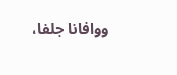ووافانا جلفا،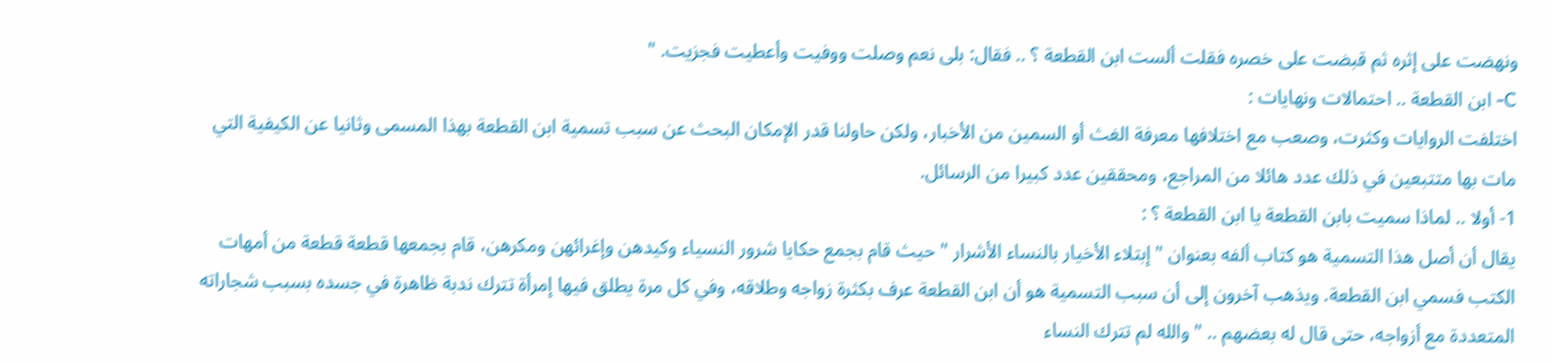ونهضت على إثره ثم قبضت على خصره فقلت ألست ابن القطعة ؟ .. فقال: بلى نعم وصلت ووفيت وأعطيت فجزيت. "
C- ابن القطعة .. احتمالات ونهايات :
اختلفت الروايات وكثرت، وصعب مع اختلافها معرفة الغث أو السمين من الأخبار، ولكن حاولنا قدر الإمكان البحث عن سبب تسمية ابن القطعة بهذا المسمى وثانيا عن الكيفية التي مات بها متتبعين في ذلك عدد هائلا من المراجع، ومحققين عدد كبيرا من الرسائل.
1- أولا .. لماذا سميت بابن القطعة يا ابن القطعة ؟ :
يقال أن أصل هذا التسمية هو كتاب ألفه بعنوان " إبتلاء الأخيار بالنساء الأشرار " حيث قام بجمع حكايا شرور النسياء وكيدهن وإغرائهن ومكرهن، قام بجمعها قطعة قطعة من أمهات الكتب فسمي ابن القطعة. ويذهب آخرون إلى أن سبب التسمية هو أن ابن القطعة عرف بكثرة زواجه وطلاقه، وفي كل مرة يطلق فيها إمرأة تترك ندبة ظاهرة في جسده بسبب شجاراته المتعددة مع أزواجه، حتى قال له بعضهم .. " والله لم تترك النساء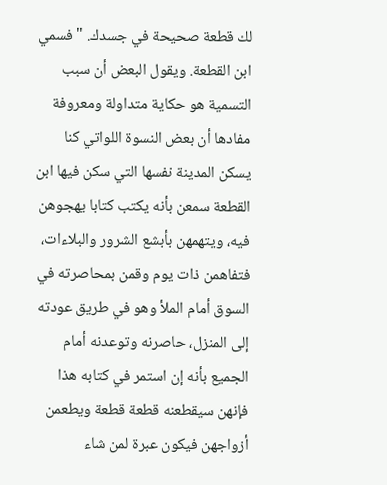لك قطعة صحيحة في جسدك. " فسمي ابن القطعة. ويقول البعض أن سبب التسمية هو حكاية متداولة ومعروفة مفادها أن بعض النسوة اللواتي كنا يسكن المدينة نفسها التي سكن فيها ابن القطعة سمعن بأنه يكتب كتابا يهجوهن فيه، ويتهمهن بأبشع الشرور والبلاءات، فتفاهمن ذات يوم وقمن بمحاصرته في السوق أمام الملأ وهو في طريق عودته إلى المنزل، حاصرنه وتوعدنه أمام الجميع بأنه إن استمر في كتابه هذا فإنهن سيقطعنه قطعة قطعة ويطعمن أزواجهن فيكون عبرة لمن شاء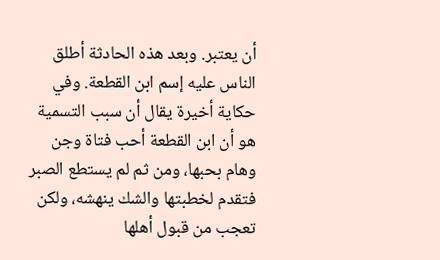أن يعتبر. وبعد هذه الحادثة أطلق الناس عليه إسم ابن القطعة. وفي حكاية أخيرة يقال أن سبب التسمية هو أن ابن القطعة أحب فتاة وجن وهام بحبها، ومن ثم لم يستطع الصبر فتقدم لخطبتها والشك ينهشه، ولكن تعجب من قبول أهلها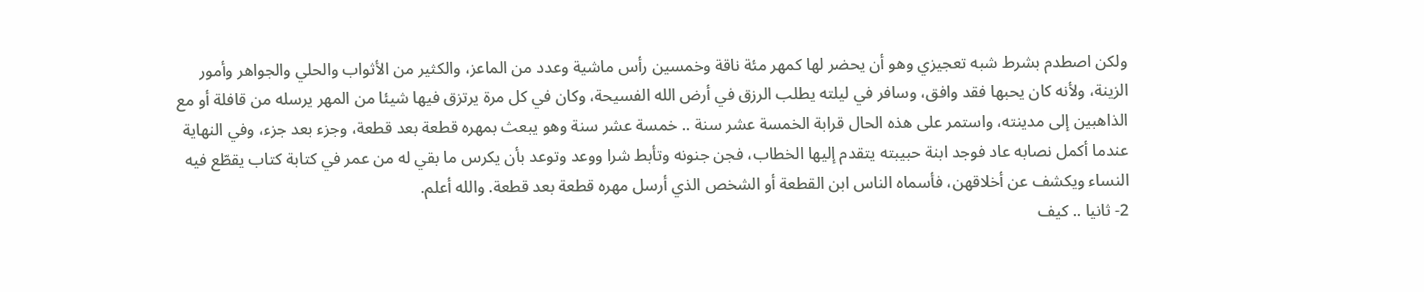ولكن اصطدم بشرط شبه تعجيزي وهو أن يحضر لها كمهر مئة ناقة وخمسين رأس ماشية وعدد من الماعز، والكثير من الأثواب والحلي والجواهر وأمور الزينة، ولأنه كان يحبها فقد وافق، وسافر في ليلته يطلب الرزق في أرض الله الفسيحة، وكان في كل مرة يرتزق فيها شيئا من المهر يرسله من قافلة أو مع الذاهبين إلى مدينته، واستمر على هذه الحال قرابة الخمسة عشر سنة .. خمسة عشر سنة وهو يبعث بمهره قطعة بعد قطعة، وجزء بعد جزء، وفي النهاية عندما أكمل نصابه عاد فوجد ابنة حبيبته يتقدم إليها الخطاب، فجن جنونه وتأبط شرا ووعد وتوعد بأن يكرس ما بقي له من عمر في كتابة كتاب يقطّع فيه النساء ويكشف عن أخلاقهن، فأسماه الناس ابن القطعة أو الشخص الذي أرسل مهره قطعة بعد قطعة. والله أعلم.
2- ثانيا .. كيف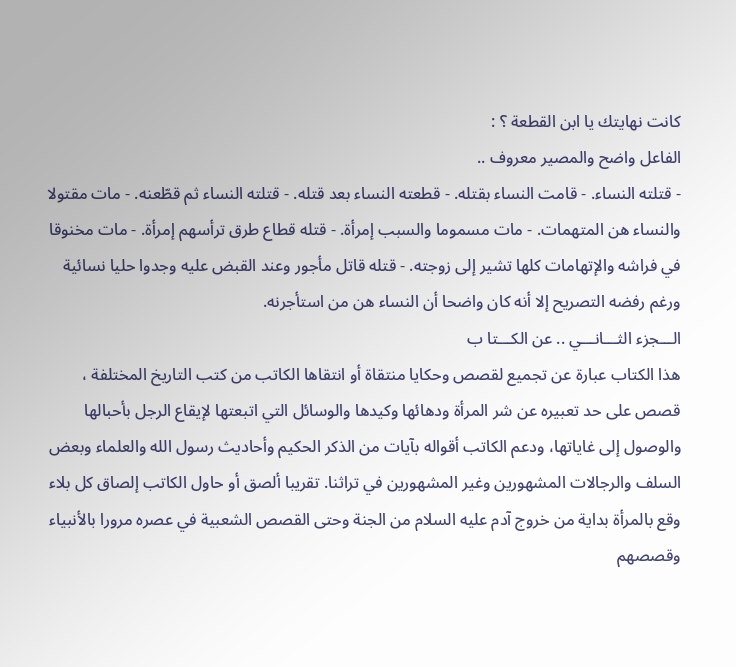كانت نهايتك يا ابن القطعة ؟ :
الفاعل واضح والمصير معروف ..
- قتلته النساء. - قامت النساء بقتله. - قطعته النساء بعد قتله. - قتلته النساء ثم قطّعنه. - مات مقتولا والنساء هن المتهمات. - مات مسموما والسبب إمرأة. - قتله قطاع طرق ترأسهم إمرأة. - مات مخنوقا في فراشه والإتهامات كلها تشير إلى زوجته. - قتله قاتل مأجور وعند القبض عليه وجدوا حليا نسائية ورغم رفضه التصريح إلا أنه كان واضحا أن النساء هن من استأجرنه.
الـــجزء الثـــانـــي .. عن الكـــتا ب
هذا الكتاب عبارة عن تجميع لقصص وحكايا منتقاة أو انتقاها الكاتب من كتب التاريخ المختلفة ، قصص على حد تعبيره عن شر المرأة ودهائها وكيدها والوسائل التي اتبعتها لإيقاع الرجل بأحبالها والوصول إلى غاياتها، ودعم الكاتب أقواله بآيات من الذكر الحكيم وأحاديث رسول الله والعلماء وبعض السلف والرجالات المشهورين وغير المشهورين في تراثنا. تقريبا ألصق أو حاول الكاتب إلصاق كل بلاء وقع بالمرأة بداية من خروج آدم عليه السلام من الجنة وحتى القصص الشعبية في عصره مرورا بالأنبياء وقصصهم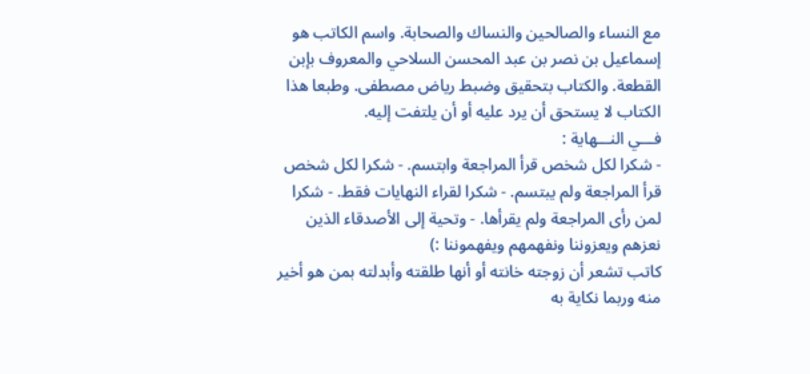مع النساء والصالحين والنساك والصحابة. واسم الكاتب هو إسماعيل بن نصر بن عبد المحسن السلاحي والمعروف بإبن القطعة. والكتاب بتحقيق وضبط رياض مصطفى. وطبعا هذا الكتاب لا يستحق أن يرد عليه أو أن يلتفت إليه.
فـــي النـــهاية :
- شكرا لكل شخص قرأ المراجعة وابتسم. - شكرا لكل شخص قرأ المراجعة ولم يبتسم. - شكرا لقراء النهايات فقط. - شكرا لمن رأى المراجعة ولم يقرأها. - وتحية إلى الأصدقاء الذين نعزهم ويعزوننا ونفهمهم ويفهموننا :)
كاتب تشعر أن زوجته خانته أو أنها طلقته وأبدلته بمن هو أخير منه وربما نكاية به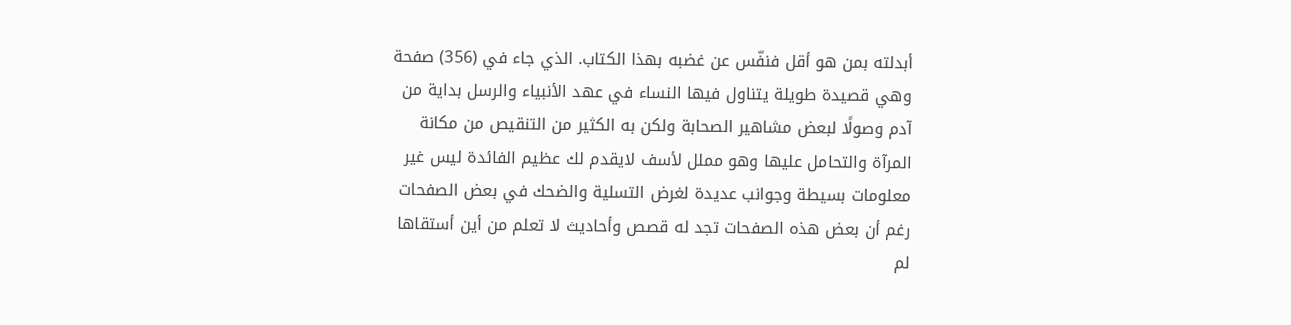أبدلته بمن هو أقل فنفّس عن غضبه بهذا الكتاب. الذي جاء في (356) صفحة وهي قصيدة طويلة يتناول فيها النساء في عهد الأنبياء والرسل بداية من آدم وصولًا لبعض مشاهير الصحابة ولكن به الكثير من التنقيص من مكانة المرآة والتحامل عليها وهو مملل لأسف لايقدم لك عظيم الفائدة ليس غير معلومات بسيطة وجوانب عديدة لغرض التسلية والضحك في بعض الصفحات رغم أن بعض هذه الصفحات تجد له قصص وأحاديث لا تعلم من أين أستقاها
لم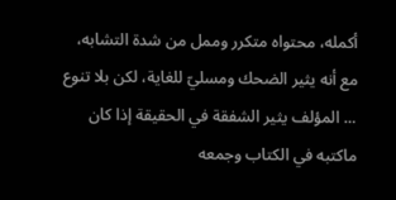أكمله، محتواه متكرر وممل من شدة التشابه، مع أنه يثير الضحك ومسليّ للغاية، لكن بلا تنوع ... المؤلف يثير الشفقة في الحقيقة إذا كان ماكتبه في الكتاب وجمعه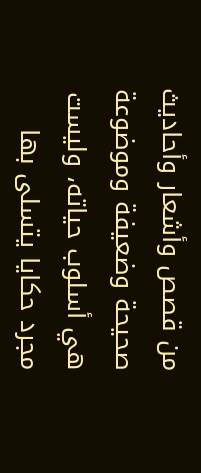من قصص وأشعار وأحاديث صحيحة وضعيفة وموضوعة هي أسلوب حياته، وليست مجرد حكايا يتسلى بها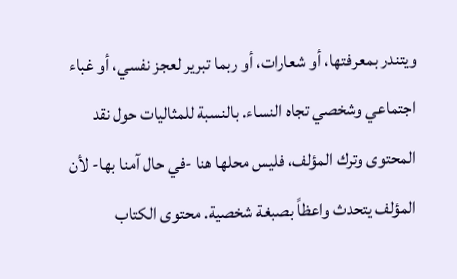ويتندر بمعرفتها، أو شعارات، أو ربما تبرير لعجز نفسي، أو غباء اجتماعي وشخصي تجاه النساء. بالنسبة للمثاليات حول نقد المحتوى وترك المؤلف، فليس محلها هنا -في حال آمنا بها- لأن المؤلف يتحدث واعظاً بصبغة شخصية. محتوى الكتاب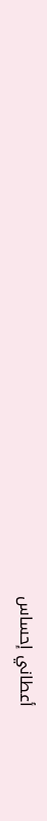أعطاني إحساس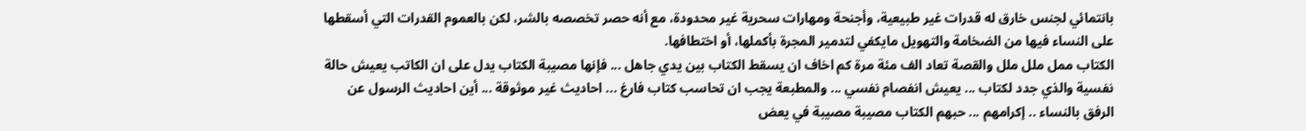بانتمائي لجنس خارق له قدرات غير طبيعية، وأجنحة ومهارات سحرية غير محدودة، مع أنه حصر تخصصه بالشر، لكن بالعموم القدرات التي أسقطها على النساء فيها من الضخامة والتهويل مايكفي لتدمير المجرة بأكملها، أو اختطافها.
الكتاب ممل ملل ملل والقصة تعاد الف مئة مرة كم اخاف ان يسقط الكتاب بين يدي جاهل ... فإنها مصيبة الكتاب يدل على ان الكاتب يعيش حالة نفسية والذي جدد لكتاب ... يعيش انفصام نفسي ... والمطبعة يجب ان تحاسب كتاب فارغ ... احاديث غير موثوقة ... أين احاديث الرسول عن الرفق بالنساء .. إكرامهم ... حبهم الكتاب مصيبة مصيبة في يعض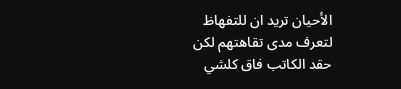الأحيان تريد ان للتفهاظ لتعرف مدى تقاهتهم لكن حقد الكاتب فاق كلشي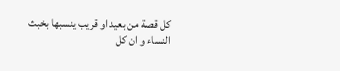كل قصة من بعيد او قريب ينسبها بخبث النساء و ان كل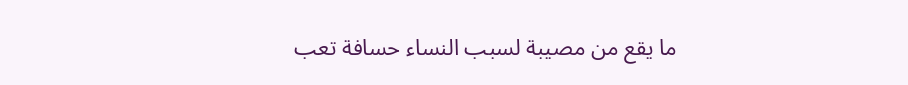ما يقع من مصيبة لسبب النساء حسافة تعب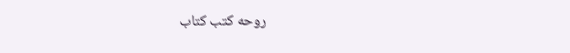روحه كتب كتاب